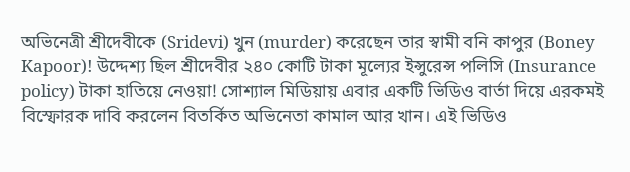অভিনেত্রী শ্রীদেবীকে (Sridevi) খুন (murder) করেছেন তার স্বামী বনি কাপুর (Boney Kapoor)! উদ্দেশ্য ছিল শ্রীদেবীর ২৪০ কোটি টাকা মূল্যের ইন্সুরেন্স পলিসি (Insurance policy) টাকা হাতিয়ে নেওয়া! সোশ্যাল মিডিয়ায় এবার একটি ভিডিও বার্তা দিয়ে এরকমই বিস্ফোরক দাবি করলেন বিতর্কিত অভিনেতা কামাল আর খান। এই ভিডিও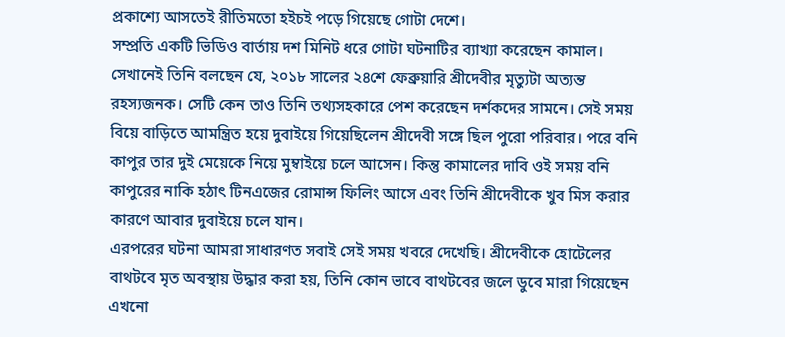প্রকাশ্যে আসতেই রীতিমতো হইচই পড়ে গিয়েছে গোটা দেশে।
সম্প্রতি একটি ভিডিও বার্তায় দশ মিনিট ধরে গোটা ঘটনাটির ব্যাখ্যা করেছেন কামাল। সেখানেই তিনি বলছেন যে, ২০১৮ সালের ২৪শে ফেব্রুয়ারি শ্রীদেবীর মৃত্যুটা অত্যন্ত রহস্যজনক। সেটি কেন তাও তিনি তথ্যসহকারে পেশ করেছেন দর্শকদের সামনে। সেই সময় বিয়ে বাড়িতে আমন্ত্রিত হয়ে দুবাইয়ে গিয়েছিলেন শ্রীদেবী সঙ্গে ছিল পুরো পরিবার। পরে বনি কাপুর তার দুই মেয়েকে নিয়ে মুম্বাইয়ে চলে আসেন। কিন্তু কামালের দাবি ওই সময় বনি কাপুরের নাকি হঠাৎ টিনএজের রোমান্স ফিলিং আসে এবং তিনি শ্রীদেবীকে খুব মিস করার কারণে আবার দুবাইয়ে চলে যান।
এরপরের ঘটনা আমরা সাধারণত সবাই সেই সময় খবরে দেখেছি। শ্রীদেবীকে হোটেলের বাথটবে মৃত অবস্থায় উদ্ধার করা হয়, তিনি কোন ভাবে বাথটবের জলে ডুবে মারা গিয়েছেন এখনো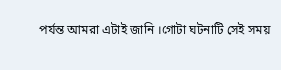পর্যন্ত আমরা এটাই জানি ।গোটা ঘটনাটি সেই সময়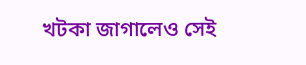খটকা জাগালেও সেই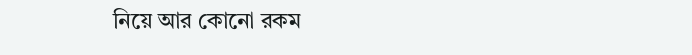নিয়ে আর কোনো রকম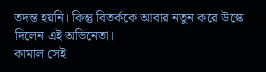তদন্ত হয়নি। কিন্তু বিতর্ককে আবার নতুন করে উস্কে দিলেন এই অভিনেতা।
কামাল সেই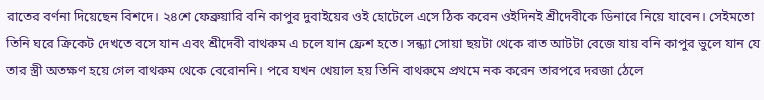রাতের বর্ণনা দিয়েছেন বিশদে। ২৪শে ফেব্রুয়ারি বনি কাপুর দুবাইয়ের ওই হোটেলে এসে ঠিক করেন ওইদিনই শ্রীদেবীকে ডিনারে নিয়ে যাবেন। সেইমতো তিনি ঘরে ক্রিকেট দেখতে বসে যান এবং শ্রীদেবী বাথরুম এ চলে যান ফ্রেশ হতে। সন্ধ্যা সোয়া ছয়টা থেকে রাত আটটা বেজে যায় বনি কাপুর ভুলে যান যে তার স্ত্রী অতক্ষণ হয়ে গেল বাথরুম থেকে বেরোননি। পরে যখন খেয়াল হয় তিনি বাথরুমে প্রথমে নক করেন তারপরে দরজা ঠেলে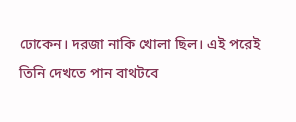ঢোকেন। দরজা নাকি খোলা ছিল। এই পরেই তিনি দেখতে পান বাথটবে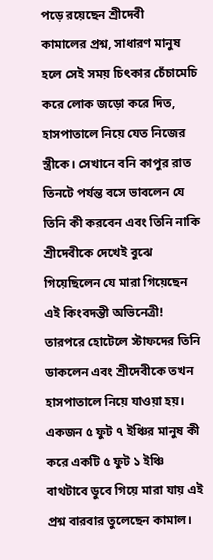পড়ে রয়েছেন শ্রীদেবী
কামালের প্রশ্ন, সাধারণ মানুষ হলে সেই সময় চিৎকার চেঁচামেচি করে লোক জড়ো করে দিত, হাসপাতালে নিয়ে যেত নিজের স্ত্রীকে। সেখানে বনি কাপুর রাত তিনটে পর্যন্ত বসে ভাবলেন যে তিনি কী করবেন এবং তিনি নাকি শ্রীদেবীকে দেখেই বুঝে গিয়েছিলেন যে মারা গিয়েছেন এই কিংবদন্তী অভিনেত্রী! তারপরে হোটেলে স্টাফদের তিনি ডাকলেন এবং শ্রীদেবীকে তখন হাসপাতালে নিয়ে যাওয়া হয়। একজন ৫ ফুট ৭ ইঞ্চির মানুষ কী করে একটি ৫ ফুট ১ ইঞ্চি বাথটাবে ডুবে গিয়ে মারা যায় এই প্রশ্ন বারবার তুলেছেন কামাল।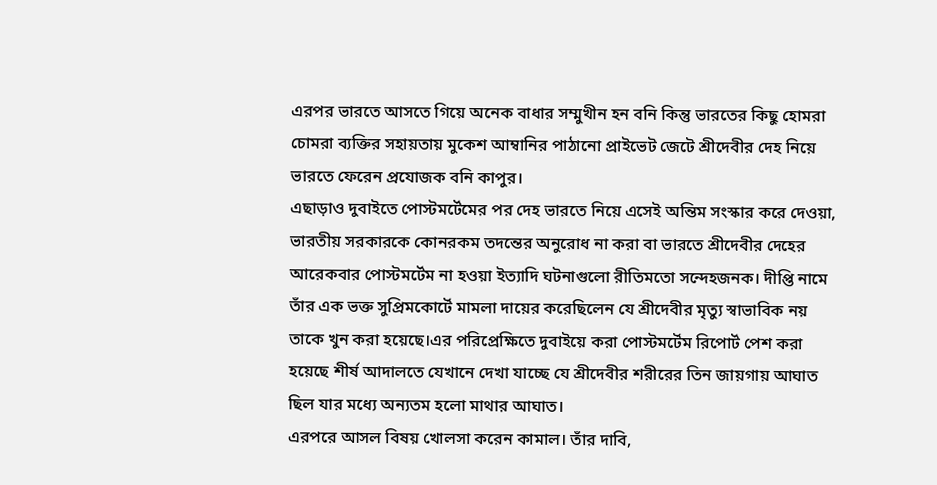এরপর ভারতে আসতে গিয়ে অনেক বাধার সম্মুখীন হন বনি কিন্তু ভারতের কিছু হোমরা চোমরা ব্যক্তির সহায়তায় মুকেশ আম্বানির পাঠানো প্রাইভেট জেটে শ্রীদেবীর দেহ নিয়ে ভারতে ফেরেন প্রযোজক বনি কাপুর।
এছাড়াও দুবাইতে পোস্টমর্টেমের পর দেহ ভারতে নিয়ে এসেই অন্তিম সংস্কার করে দেওয়া, ভারতীয় সরকারকে কোনরকম তদন্তের অনুরোধ না করা বা ভারতে শ্রীদেবীর দেহের আরেকবার পোস্টমর্টেম না হওয়া ইত্যাদি ঘটনাগুলো রীতিমতো সন্দেহজনক। দীপ্তি নামে তাঁর এক ভক্ত সুপ্রিমকোর্টে মামলা দায়ের করেছিলেন যে শ্রীদেবীর মৃত্যু স্বাভাবিক নয় তাকে খুন করা হয়েছে।এর পরিপ্রেক্ষিতে দুবাইয়ে করা পোস্টমর্টেম রিপোর্ট পেশ করা হয়েছে শীর্ষ আদালতে যেখানে দেখা যাচ্ছে যে শ্রীদেবীর শরীরের তিন জায়গায় আঘাত ছিল যার মধ্যে অন্যতম হলো মাথার আঘাত।
এরপরে আসল বিষয় খোলসা করেন কামাল। তাঁর দাবি,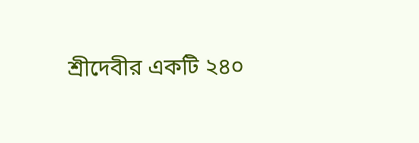শ্রীদেবীর একটি ২৪০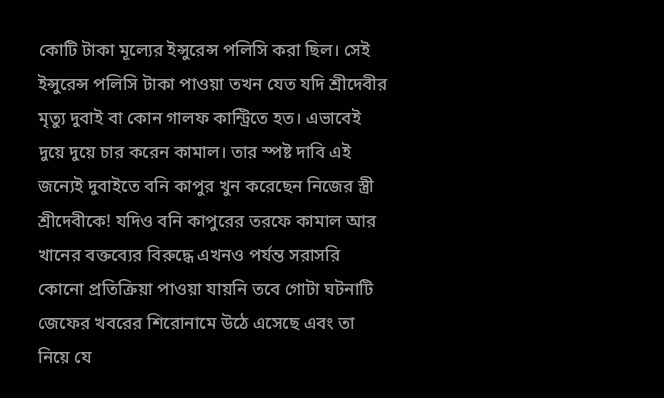কোটি টাকা মূল্যের ইন্সুরেন্স পলিসি করা ছিল। সেই ইন্সুরেন্স পলিসি টাকা পাওয়া তখন যেত যদি শ্রীদেবীর মৃত্যু দুবাই বা কোন গালফ কান্ট্রিতে হত। এভাবেই দুয়ে দুয়ে চার করেন কামাল। তার স্পষ্ট দাবি এই জন্যেই দুবাইতে বনি কাপুর খুন করেছেন নিজের স্ত্রী শ্রীদেবীকে! যদিও বনি কাপুরের তরফে কামাল আর খানের বক্তব্যের বিরুদ্ধে এখনও পর্যন্ত সরাসরি কোনো প্রতিক্রিয়া পাওয়া যায়নি তবে গোটা ঘটনাটি জেফের খবরের শিরোনামে উঠে এসেছে এবং তা নিয়ে যে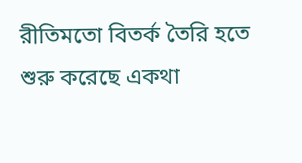রীতিমতো বিতর্ক তৈরি হতে শুরু করেছে একথা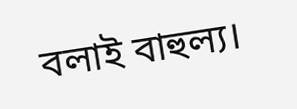বলাই বাহুল্য।